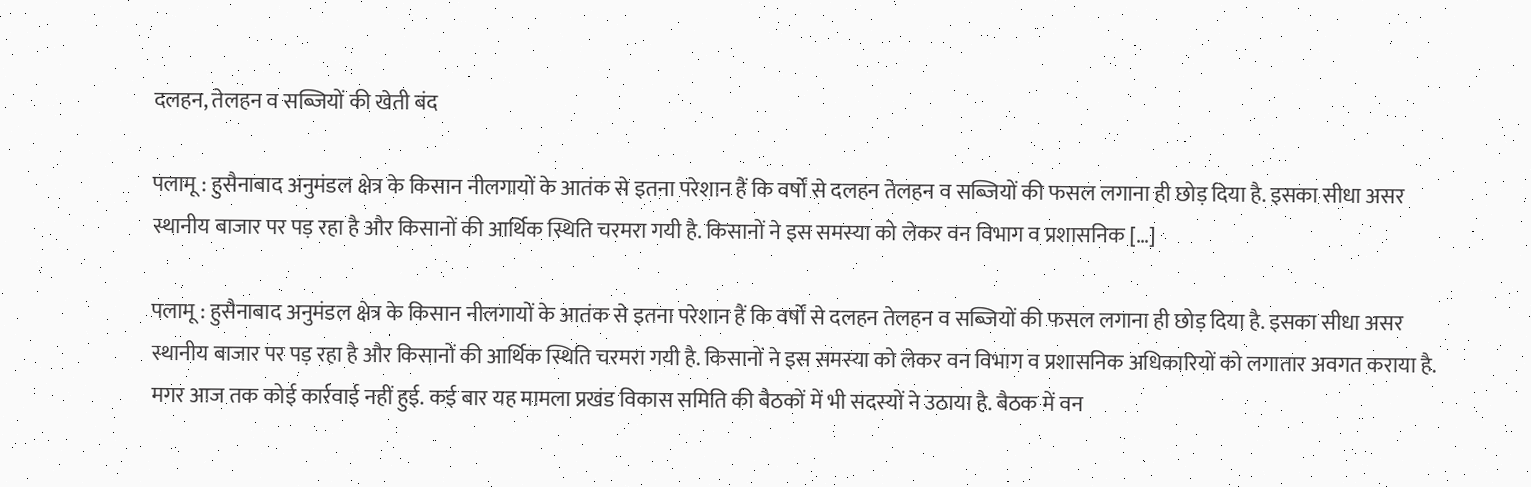दलहन, तेलहन व सब्जियों की खेती बंद

पलामू : हुसैनाबाद अनुमंडल क्षेत्र के किसान नीलगायों के आतंक से इतना परेशान हैं कि वर्षों से दलहन तेलहन व सब्जियों की फसल लगाना ही छोड़ दिया है. इसका सीधा असर स्थानीय बाजार पर पड़ रहा है और किसानों की आर्थिक स्थिति चरमरा गयी है. किसानों ने इस समस्या को लेकर वन विभाग व प्रशासनिक […]

पलामू : हुसैनाबाद अनुमंडल क्षेत्र के किसान नीलगायों के आतंक से इतना परेशान हैं कि वर्षों से दलहन तेलहन व सब्जियों की फसल लगाना ही छोड़ दिया है. इसका सीधा असर स्थानीय बाजार पर पड़ रहा है और किसानों की आर्थिक स्थिति चरमरा गयी है. किसानों ने इस समस्या को लेकर वन विभाग व प्रशासनिक अधिकारियों को लगातार अवगत कराया है. मगर आज तक कोई कार्रवाई नहीं हुई. कई बार यह मामला प्रखंड विकास समिति की बैठकों में भी सदस्यों ने उठाया है. बैठक में वन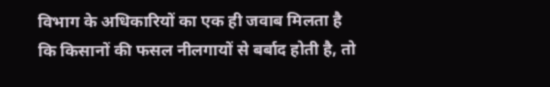विभाग के अधिकारियों का एक ही जवाब मिलता है कि किसानों की फसल नीलगायों से बर्बाद होती है, तो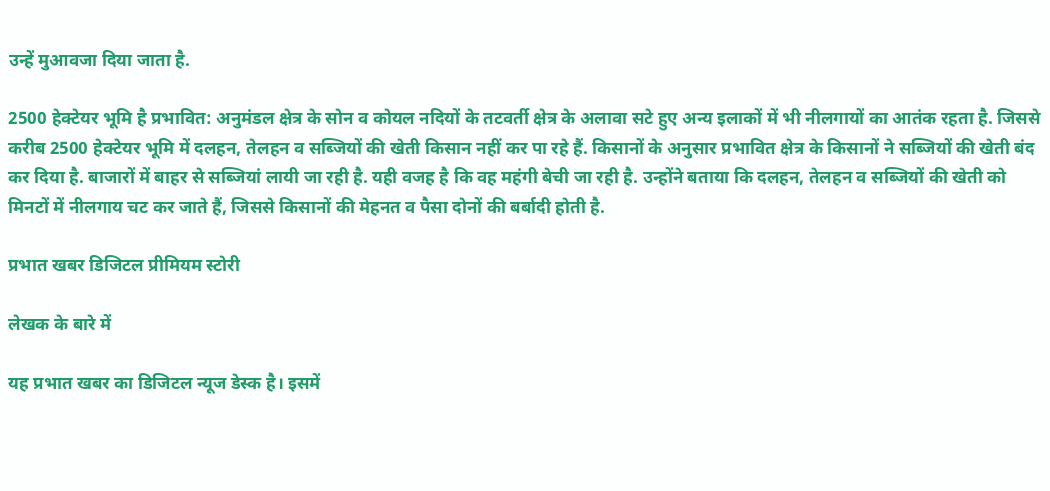उन्हें मुआवजा दिया जाता है.

2500 हेक्टेयर भूमि है प्रभावित: अनुमंडल क्षेत्र के सोन व कोयल नदियों के तटवर्ती क्षेत्र के अलावा सटे हुए अन्य इलाकों में भी नीलगायों का आतंक रहता है. जिससे करीब 2500 हेक्टेयर भूमि में दलहन, तेलहन व सब्जियों की खेती किसान नहीं कर पा रहे हैं. किसानों के अनुसार प्रभावित क्षेत्र के किसानों ने सब्जियों की खेती बंद कर दिया है. बाजारों में बाहर से सब्जियां लायी जा रही है. यही वजह है कि वह महंगी बेची जा रही है. उन्होंने बताया कि दलहन, तेलहन व सब्जियों की खेती को मिनटों में नीलगाय चट कर जाते हैं, जिससे किसानों की मेहनत व पैसा दोनों की बर्बादी होती है.

प्रभात खबर डिजिटल प्रीमियम स्टोरी

लेखक के बारे में

यह प्रभात खबर का डिजिटल न्यूज डेस्क है। इसमें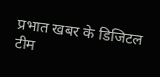प्रभात खबर के डिजिटल टीम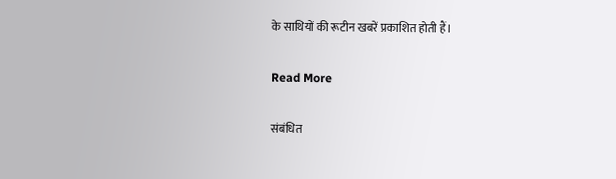के साथियों की रूटीन खबरें प्रकाशित होती हैं।

Read More

संबंधित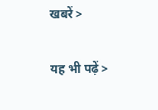खबरें >

यह भी पढ़ें >